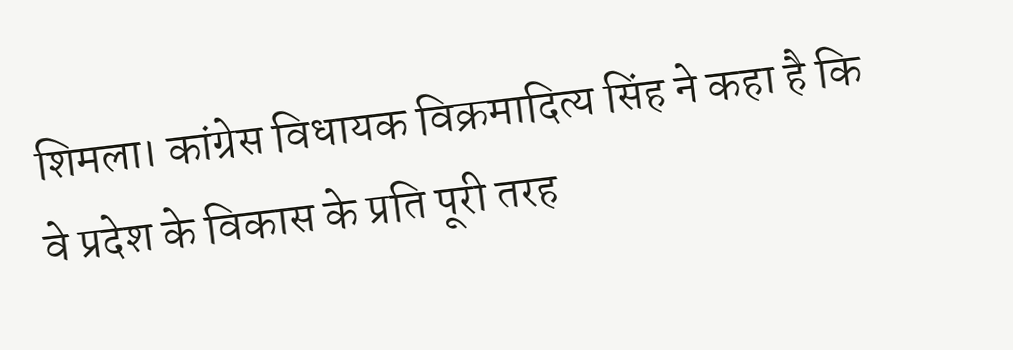शिमला। कांग्रेस विधायक विक्रमादित्य सिंह ने कहा है कि वे प्रदेश के विकास के प्रति पूरी तरह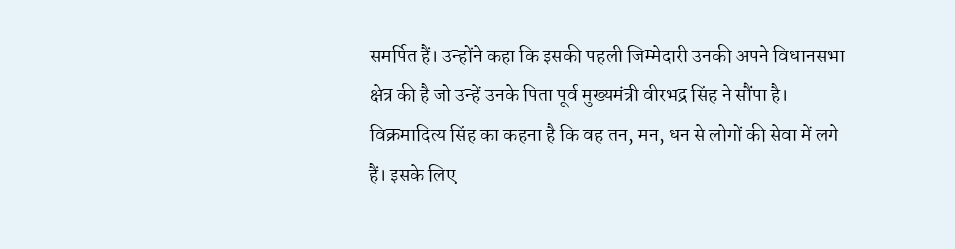समर्पित हैं। उन्होंने कहा कि इसकी पहली जिम्मेदारी उनकी अपने विधानसभा क्षेत्र की है जो उन्हें उनके पिता पूर्व मुख्यमंत्री वीरभद्र सिंह ने सौंपा है। विक्रमादित्य सिंह का कहना है कि वह तन, मन, धन से लोगों की सेवा में लगे हैं। इसके लिए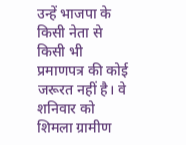उन्हें भाजपा के किसी नेता से किसी भी प्रमाणपत्र की कोई जरूरत नहीं है। वे शनिवार को शिमला ग्रामीण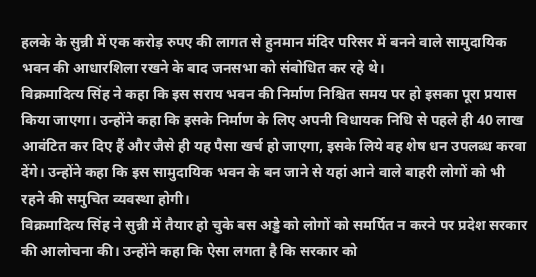हलके के सुन्नी में एक करोड़ रुपए की लागत से हुनमान मंदिर परिसर में बनने वाले सामुदायिक भवन की आधारशिला रखने के बाद जनसभा को संबोधित कर रहे थे।
विक्रमादित्य सिंह ने कहा कि इस सराय भवन की निर्माण निश्चित समय पर हो इसका पूरा प्रयास किया जाएगा। उन्होंने कहा कि इसके निर्माण के लिए अपनी विधायक निधि से पहले ही 40 लाख आवंटित कर दिए हैं और जैसे ही यह पैसा खर्च हो जाएगा, इसके लिये वह शेष धन उपलब्ध करवा देंगे। उन्होंने कहा कि इस सामुदायिक भवन के बन जाने से यहां आने वाले बाहरी लोगों को भी रहने की समुचित व्यवस्था होगी।
विक्रमादित्य सिंह ने सुन्नी में तैयार हो चुके बस अड्डे को लोगों को समर्पित न करने पर प्रदेश सरकार की आलोचना की। उन्होंने कहा कि ऐसा लगता है कि सरकार को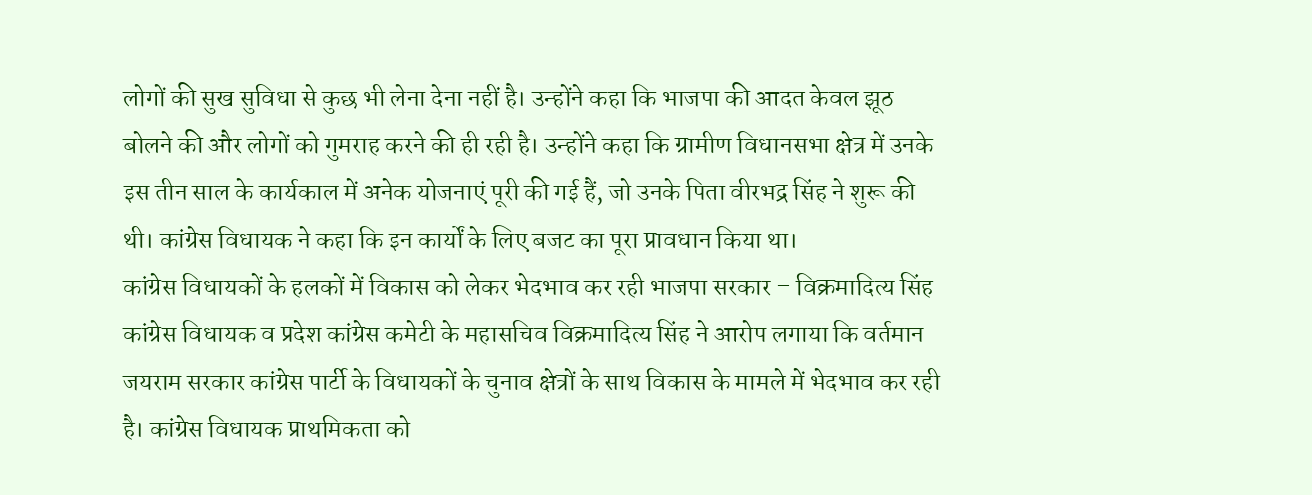लोगों की सुख सुविधा से कुछ भी लेना देना नहीं है। उन्होंने कहा कि भाजपा की आदत केवल झूठ बोलने की और लोगों को गुमराह करने की ही रही है। उन्होंने कहा कि ग्रामीण विधानसभा क्षेत्र में उनके इस तीन साल के कार्यकाल में अनेक योजनाएं पूरी की गई हैं, जो उनके पिता वीरभद्र सिंह ने शुरू की थी। कांग्रेस विधायक ने कहा कि इन कार्यों के लिए बजट का पूरा प्रावधान किया था।
कांग्रेस विधायकों के हलकों में विकास को लेकर भेदभाव कर रही भाजपा सरकार – विक्रमादित्य सिंह
कांग्रेस विधायक व प्रदेश कांग्रेस कमेटी के महासचिव विक्रमादित्य सिंह ने आरोप लगाया कि वर्तमान जयराम सरकार कांग्रेस पार्टी के विधायकों के चुनाव क्षेत्रों के साथ विकास के मामले में भेदभाव कर रही है। कांग्रेस विधायक प्राथमिकता को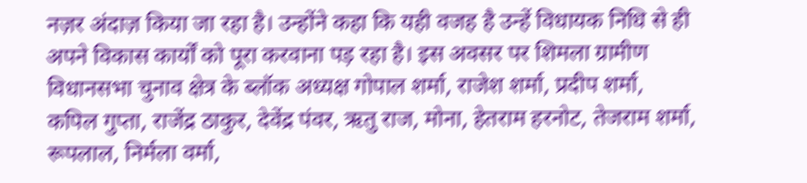नज़र अंदाज़ किया जा रहा है। उन्होंने कहा कि यही वजह है उन्हें विधायक निधि से ही अपने विकास कार्यों को पूरा करवाना पड़ रहा है। इस अवसर पर शिमला ग्रामीण विधानसभा चुनाव क्षेत्र के ब्लॉक अध्यक्ष गोपाल शर्मा, राजेश शर्मा, प्रदीप शर्मा, कपिल गुप्ता, राजेंद्र ठाकुर, देवेंद्र पंवर, ऋतु राज, मोना, हेतराम हरनोट, तेजराम शर्मा, रूपलाल, निर्मला वर्मा,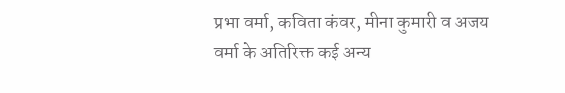प्रभा वर्मा, कविता कंवर, मीना कुमारी व अजय वर्मा के अतिरिक्त कई अन्य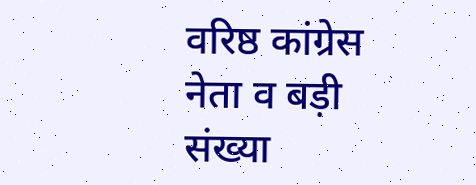वरिष्ठ कांग्रेस नेता व बड़ी संख्या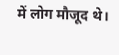में लोग मौजूद थे।